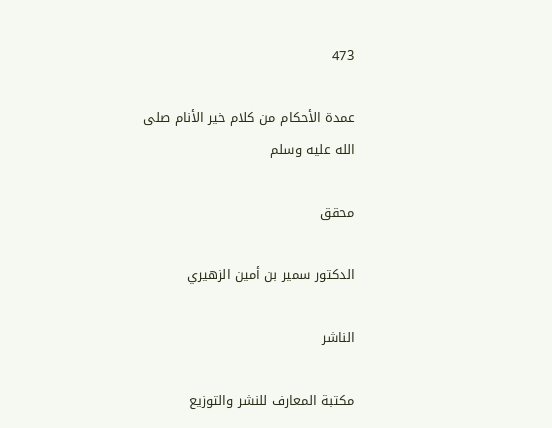473

عمدة الأحكام من كلام خير الأنام صلى الله عليه وسلم

محقق

الدكتور سمير بن أمين الزهيري

الناشر

مكتبة المعارف للنشر والتوزيع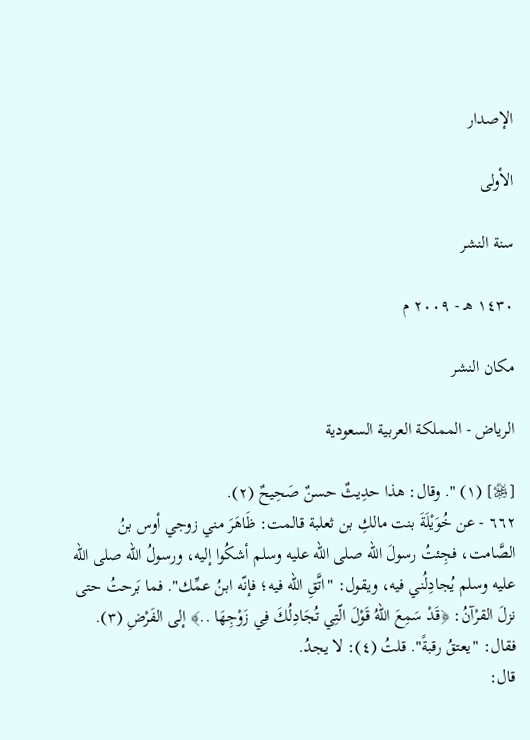الإصدار

الأولى

سنة النشر

١٤٣٠ هـ - ٢٠٠٩ م

مكان النشر

الرياض - المملكة العربية السعودية

[﷿] (١) ". وقال: هذا حدِيثٌ حسنٌ صَحِيحٌ (٢).
٦٦٢ - عن خُوَيْلَةَ بنت مالكِ بن ثعلبة قالمت: ظَاهَرَ مني زوجي أوس بنُ الصَّامت، فجِئتُ رسولَ الله صلى الله عليه وسلم أشكُوا إليه، ورسولُ الله صلى الله عليه وسلم يُجادِلُني فيه، ويقول: "اتَّقِ الله فيه؛ فإنّه ابنُ عمِّك". فما بَرحتُ حتى نزلَ القرْآنُ: ﴿قَدْ سَمِعَ اللهُ قَوْلَ الّتِي تُجَادِلُكَ فِي زَوْجِهَا ..﴾ إلى الفَرْضِ (٣).
فقال: "يعتقُ رقبةً". قلتُ (٤): لا يجدُ.
قال: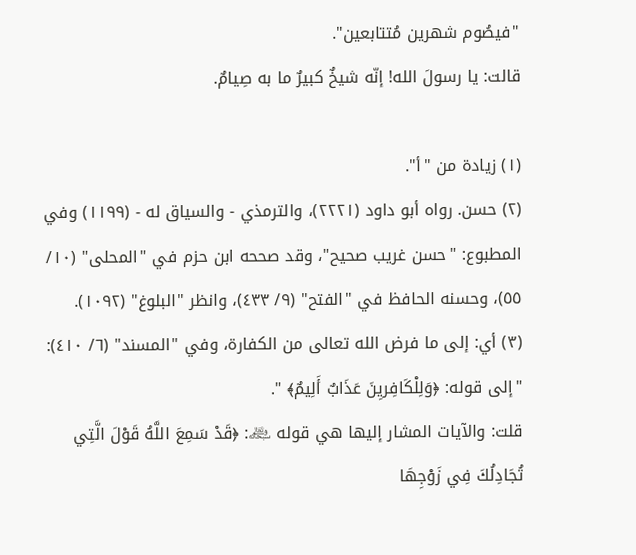"فيصُوم شهرين مُتتابعين".
قالت: يا رسولَ الله! إنّه شيخٌ كبيرٌ ما به صِيامٌ.

(١) زيادة من "أ".
(٢) حسن. رواه أبو داود (٢٢٢١)، والترمذي - والسياق له - (١١٩٩) وفي المطبوع: "حسن غريب صحيح"، وقد صححه ابن حزم في "المحلى" (١٠/ ٥٥)، وحسنه الحافظ في "الفتح" (٩/ ٤٣٣)، وانظر "البلوغ" (١٠٩٢).
(٣) أي: إلى ما فرض الله تعالى من الكفارة، وفي "المسند" (٦/ ٤١٠): "إلى قوله: ﴿وَلِلْكَافِريِنَ عَذَابٌ أَلِيمٌ﴾ ".
قلت: والآيات المشار إليها هي قوله ﷾: ﴿قَدْ سَمِعَ اللَّهُ قَوْلَ الَّتِي تُجَادِلُكَ فِي زَوْجِهَا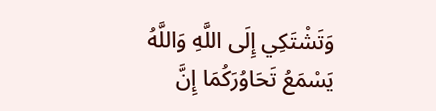وَتَشْتَكِي إِلَى اللَّهِ وَاللَّهُ يَسْمَعُ تَحَاوُرَكُمَا إِنَّ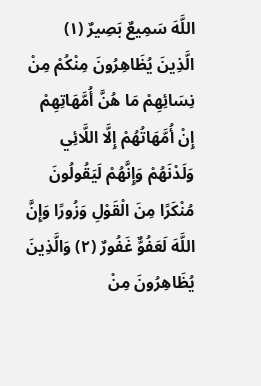اللَّهَ سَمِيعٌ بَصِيرٌ (١) الَّذِينَ يُظَاهِرُونَ مِنْكُمْ مِنْ نِسَائِهِمْ مَا هُنَّ أُمَّهَاتِهِمْ إِنْ أُمَّهَاتُهُمْ إِلَّا اللَّائِي وَلَدْنَهُمْ وَإِنَّهُمْ لَيَقُولُونَ مُنْكَرًا مِنَ الْقَوْلِ وَزُورًا وَإِنَّ اللَّهَ لَعَفُوٌّ غَفُورٌ (٢) وَالَّذِينَ يُظَاهِرُونَ مِنْ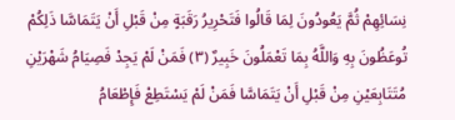نِسَائِهِمْ ثُمَّ يَعُودُونَ لِمَا قَالُوا فَتَحْرِيرُ رَقَبَةٍ مِنْ قَبْلِ أَنْ يَتَمَاسَّا ذَلِكُمْ تُوعَظُونَ بِهِ وَاللَّهُ بِمَا تَعْمَلُونَ خَبِيرٌ (٣) فَمَنْ لَمْ يَجِدْ فَصِيَامُ شَهْرَيْنِ مُتَتَابِعَيْنِ مِنْ قَبْلِ أَنْ يَتَمَاسَّا فَمَنْ لَمْ يَسْتَطِعْ فَإِطْعَامُ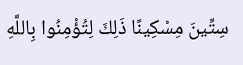سِتِّينَ مِسْكِينًا ذَلِكَ لِتُؤْمِنُوا بِاللَّهِ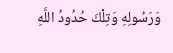وَرَسُولِهِ وَتِلْكَ حُدُودُ اللَّهِ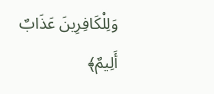وَلِلْكَافِرِينَ عَذَابٌ أَلِيمٌ﴾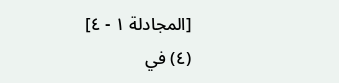[المجادلة ١ - ٤]
(٤) في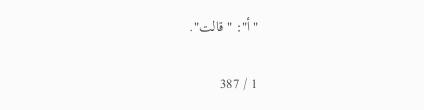"أ": "قالت".

1 / 387